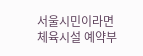서울시민이라면 체육시설 예약부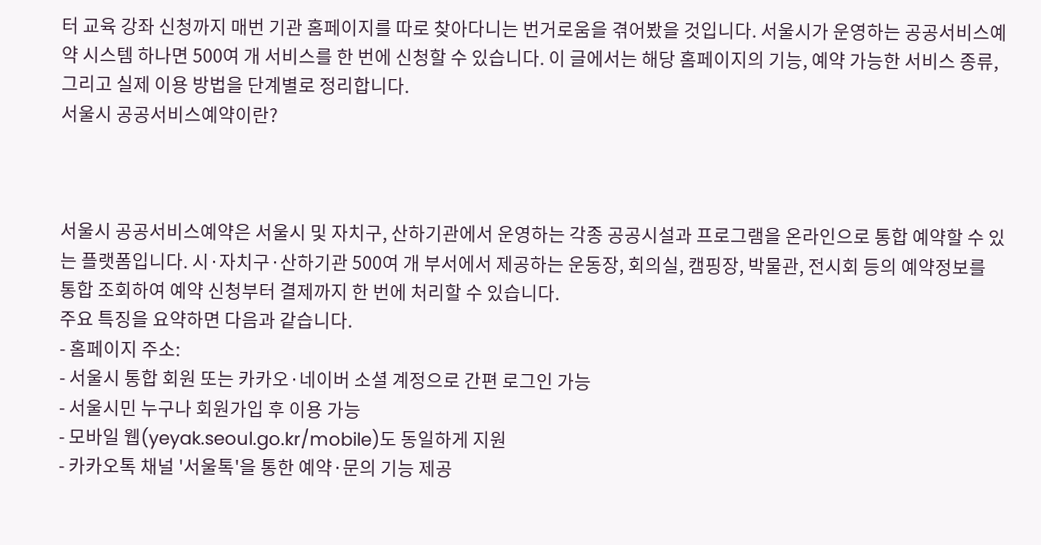터 교육 강좌 신청까지 매번 기관 홈페이지를 따로 찾아다니는 번거로움을 겪어봤을 것입니다. 서울시가 운영하는 공공서비스예약 시스템 하나면 500여 개 서비스를 한 번에 신청할 수 있습니다. 이 글에서는 해당 홈페이지의 기능, 예약 가능한 서비스 종류, 그리고 실제 이용 방법을 단계별로 정리합니다.
서울시 공공서비스예약이란?



서울시 공공서비스예약은 서울시 및 자치구, 산하기관에서 운영하는 각종 공공시설과 프로그램을 온라인으로 통합 예약할 수 있는 플랫폼입니다. 시·자치구·산하기관 500여 개 부서에서 제공하는 운동장, 회의실, 캠핑장, 박물관, 전시회 등의 예약정보를 통합 조회하여 예약 신청부터 결제까지 한 번에 처리할 수 있습니다.
주요 특징을 요약하면 다음과 같습니다.
- 홈페이지 주소:
- 서울시 통합 회원 또는 카카오·네이버 소셜 계정으로 간편 로그인 가능
- 서울시민 누구나 회원가입 후 이용 가능
- 모바일 웹(yeyak.seoul.go.kr/mobile)도 동일하게 지원
- 카카오톡 채널 '서울톡'을 통한 예약·문의 기능 제공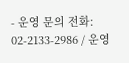- 운영 문의 전화: 02-2133-2986 / 운영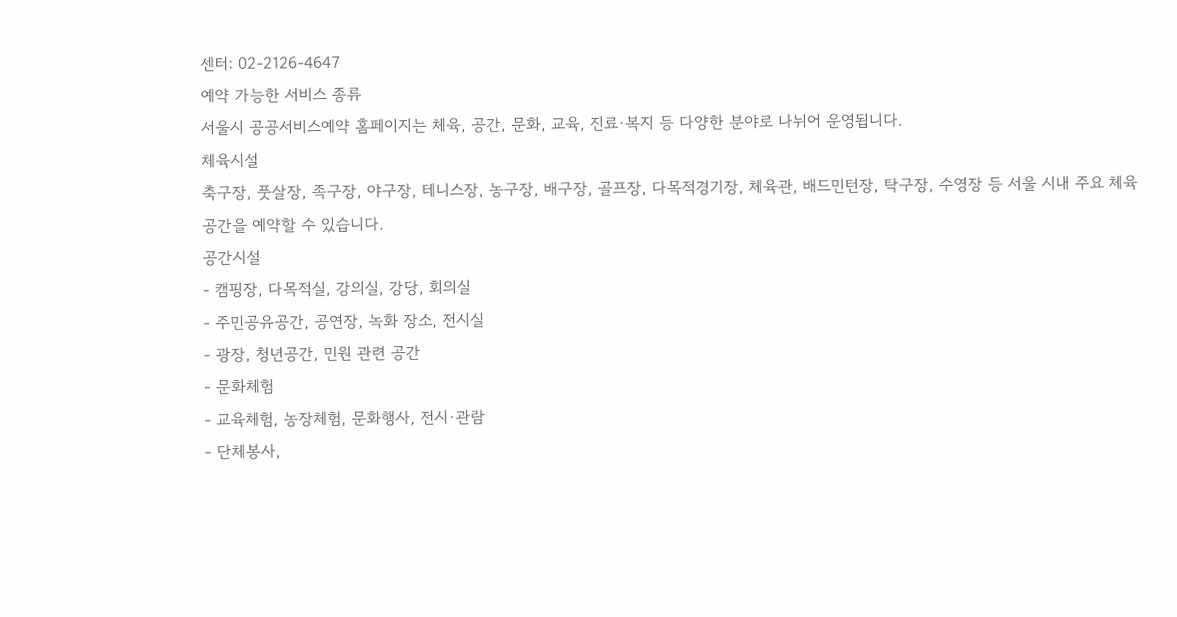센터: 02-2126-4647
예약 가능한 서비스 종류
서울시 공공서비스예약 홈페이지는 체육, 공간, 문화, 교육, 진료·복지 등 다양한 분야로 나뉘어 운영됩니다.
체육시설
축구장, 풋살장, 족구장, 야구장, 테니스장, 농구장, 배구장, 골프장, 다목적경기장, 체육관, 배드민턴장, 탁구장, 수영장 등 서울 시내 주요 체육 공간을 예약할 수 있습니다.
공간시설
- 캠핑장, 다목적실, 강의실, 강당, 회의실
- 주민공유공간, 공연장, 녹화 장소, 전시실
- 광장, 청년공간, 민원 관련 공간
- 문화체험
- 교육체험, 농장체험, 문화행사, 전시·관람
- 단체봉사,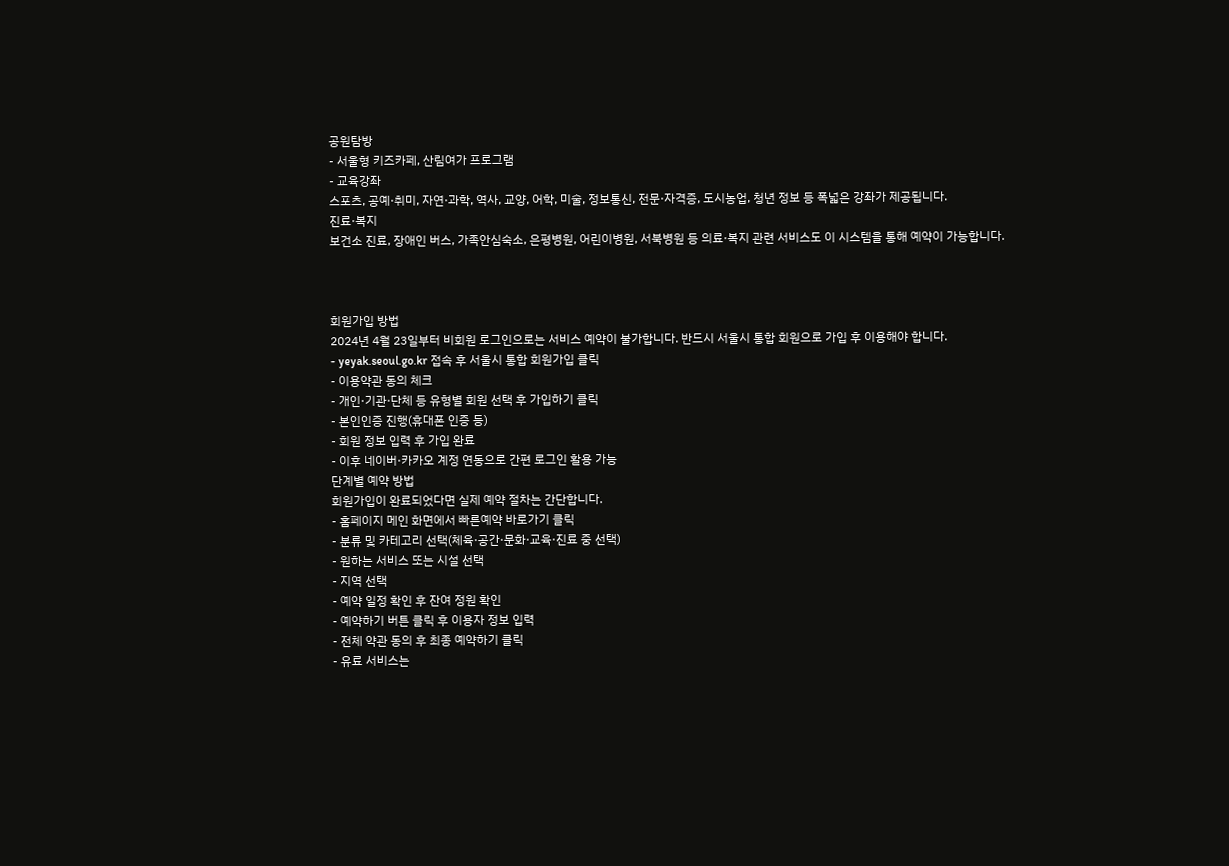공원탐방
- 서울형 키즈카페, 산림여가 프로그램
- 교육강좌
스포츠, 공예·취미, 자연·과학, 역사, 교양, 어학, 미술, 정보통신, 전문·자격증, 도시농업, 청년 정보 등 폭넓은 강좌가 제공됩니다.
진료·복지
보건소 진료, 장애인 버스, 가족안심숙소, 은평병원, 어린이병원, 서북병원 등 의료·복지 관련 서비스도 이 시스템을 통해 예약이 가능합니다.



회원가입 방법
2024년 4월 23일부터 비회원 로그인으로는 서비스 예약이 불가합니다. 반드시 서울시 통합 회원으로 가입 후 이용해야 합니다.
- yeyak.seoul.go.kr 접속 후 서울시 통합 회원가입 클릭
- 이용약관 동의 체크
- 개인·기관·단체 등 유형별 회원 선택 후 가입하기 클릭
- 본인인증 진행(휴대폰 인증 등)
- 회원 정보 입력 후 가입 완료
- 이후 네이버·카카오 계정 연동으로 간편 로그인 활용 가능
단계별 예약 방법
회원가입이 완료되었다면 실제 예약 절차는 간단합니다.
- 홈페이지 메인 화면에서 빠른예약 바로가기 클릭
- 분류 및 카테고리 선택(체육·공간·문화·교육·진료 중 선택)
- 원하는 서비스 또는 시설 선택
- 지역 선택
- 예약 일정 확인 후 잔여 정원 확인
- 예약하기 버튼 클릭 후 이용자 정보 입력
- 전체 약관 동의 후 최종 예약하기 클릭
- 유료 서비스는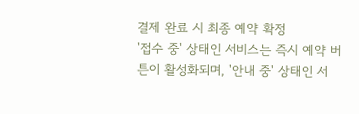결제 완료 시 최종 예약 확정
'접수 중' 상태인 서비스는 즉시 예약 버튼이 활성화되며, '안내 중' 상태인 서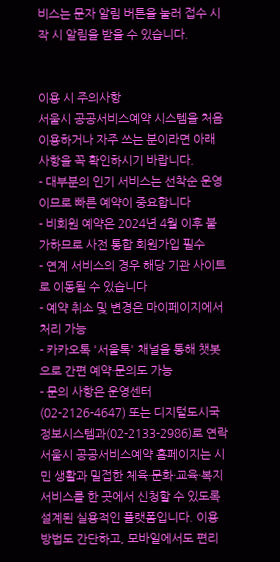비스는 문자 알림 버튼을 눌러 접수 시작 시 알림을 받을 수 있습니다.


이용 시 주의사항
서울시 공공서비스예약 시스템을 처음 이용하거나 자주 쓰는 분이라면 아래 사항을 꼭 확인하시기 바랍니다.
- 대부분의 인기 서비스는 선착순 운영이므로 빠른 예약이 중요합니다
- 비회원 예약은 2024년 4월 이후 불가하므로 사전 통합 회원가입 필수
- 연계 서비스의 경우 해당 기관 사이트로 이동될 수 있습니다
- 예약 취소 및 변경은 마이페이지에서 처리 가능
- 카카오톡 '서울톡' 채널을 통해 챗봇으로 간편 예약·문의도 가능
- 문의 사항은 운영센터(02-2126-4647) 또는 디지털도시국 정보시스템과(02-2133-2986)로 연락
서울시 공공서비스예약 홈페이지는 시민 생활과 밀접한 체육·문화·교육·복지 서비스를 한 곳에서 신청할 수 있도록 설계된 실용적인 플랫폼입니다. 이용 방법도 간단하고, 모바일에서도 편리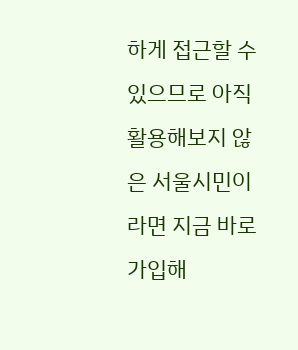하게 접근할 수 있으므로 아직 활용해보지 않은 서울시민이라면 지금 바로 가입해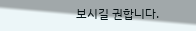보시길 권합니다.